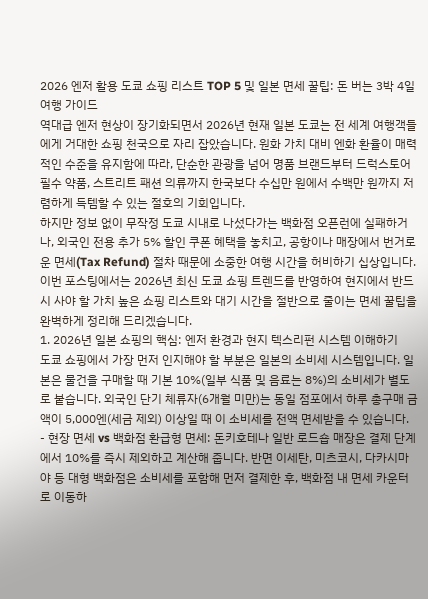2026 엔저 활용 도쿄 쇼핑 리스트 TOP 5 및 일본 면세 꿀팁: 돈 버는 3박 4일 여행 가이드
역대급 엔저 현상이 장기화되면서 2026년 현재 일본 도쿄는 전 세계 여행객들에게 거대한 쇼핑 천국으로 자리 잡았습니다. 원화 가치 대비 엔화 환율이 매력적인 수준을 유지함에 따라, 단순한 관광을 넘어 명품 브랜드부터 드럭스토어 필수 약품, 스트리트 패션 의류까지 한국보다 수십만 원에서 수백만 원까지 저렴하게 득템할 수 있는 절호의 기회입니다.
하지만 정보 없이 무작정 도쿄 시내로 나섰다가는 백화점 오픈런에 실패하거나, 외국인 전용 추가 5% 할인 쿠폰 혜택을 놓치고, 공항이나 매장에서 번거로운 면세(Tax Refund) 절차 때문에 소중한 여행 시간을 허비하기 십상입니다. 이번 포스팅에서는 2026년 최신 도쿄 쇼핑 트렌드를 반영하여 현지에서 반드시 사야 할 가치 높은 쇼핑 리스트와 대기 시간을 절반으로 줄이는 면세 꿀팁을 완벽하게 정리해 드리겠습니다.
1. 2026년 일본 쇼핑의 핵심: 엔저 환경과 현지 텍스리펀 시스템 이해하기
도쿄 쇼핑에서 가장 먼저 인지해야 할 부분은 일본의 소비세 시스템입니다. 일본은 물건을 구매할 때 기본 10%(일부 식품 및 음료는 8%)의 소비세가 별도로 붙습니다. 외국인 단기 체류자(6개월 미만)는 동일 점포에서 하루 총구매 금액이 5,000엔(세금 제외) 이상일 때 이 소비세를 전액 면세받을 수 있습니다.
- 현장 면세 vs 백화점 환급형 면세: 돈키호테나 일반 로드숍 매장은 결제 단계에서 10%를 즉시 제외하고 계산해 줍니다. 반면 이세탄, 미츠코시, 다카시마야 등 대형 백화점은 소비세를 포함해 먼저 결제한 후, 백화점 내 면세 카운터로 이동하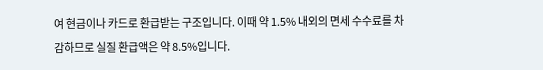여 현금이나 카드로 환급받는 구조입니다. 이때 약 1.5% 내외의 면세 수수료를 차감하므로 실질 환급액은 약 8.5%입니다.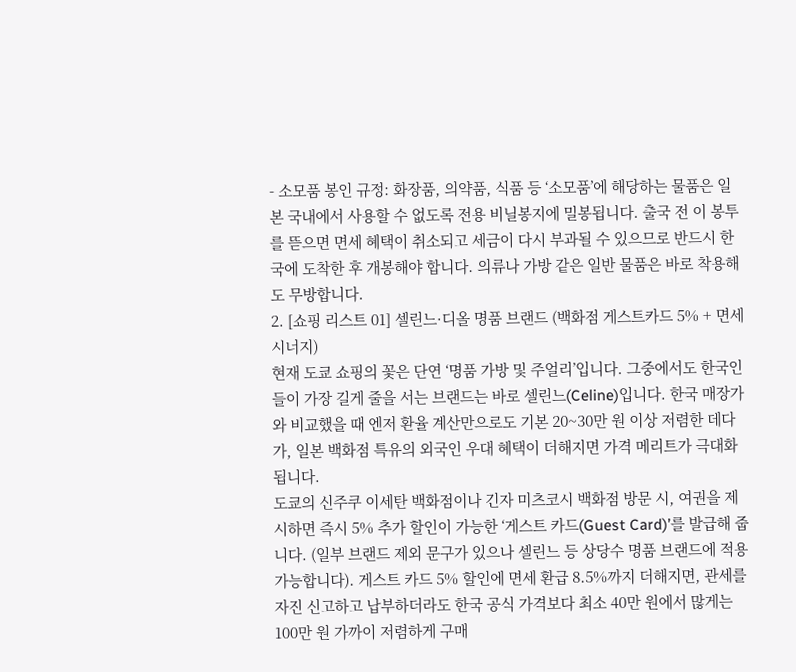- 소모품 봉인 규정: 화장품, 의약품, 식품 등 ‘소모품’에 해당하는 물품은 일본 국내에서 사용할 수 없도록 전용 비닐봉지에 밀봉됩니다. 출국 전 이 봉투를 뜯으면 면세 혜택이 취소되고 세금이 다시 부과될 수 있으므로 반드시 한국에 도착한 후 개봉해야 합니다. 의류나 가방 같은 일반 물품은 바로 착용해도 무방합니다.
2. [쇼핑 리스트 01] 셀린느·디올 명품 브랜드 (백화점 게스트카드 5% + 면세 시너지)
현재 도쿄 쇼핑의 꽃은 단연 ‘명품 가방 및 주얼리’입니다. 그중에서도 한국인들이 가장 길게 줄을 서는 브랜드는 바로 셀린느(Celine)입니다. 한국 매장가와 비교했을 때 엔저 환율 계산만으로도 기본 20~30만 원 이상 저렴한 데다가, 일본 백화점 특유의 외국인 우대 혜택이 더해지면 가격 메리트가 극대화됩니다.
도쿄의 신주쿠 이세탄 백화점이나 긴자 미츠코시 백화점 방문 시, 여권을 제시하면 즉시 5% 추가 할인이 가능한 ‘게스트 카드(Guest Card)’를 발급해 줍니다. (일부 브랜드 제외 문구가 있으나 셀린느 등 상당수 명품 브랜드에 적용 가능합니다). 게스트 카드 5% 할인에 면세 환급 8.5%까지 더해지면, 관세를 자진 신고하고 납부하더라도 한국 공식 가격보다 최소 40만 원에서 많게는 100만 원 가까이 저렴하게 구매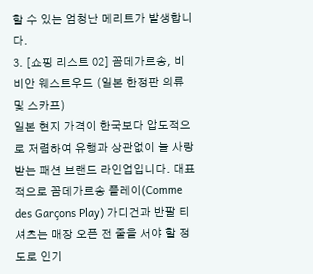할 수 있는 엄청난 메리트가 발생합니다.
3. [쇼핑 리스트 02] 꼼데가르송, 비비안 웨스트우드 (일본 한정판 의류 및 스카프)
일본 현지 가격이 한국보다 압도적으로 저렴하여 유행과 상관없이 늘 사랑받는 패션 브랜드 라인업입니다. 대표적으로 꼼데가르송 플레이(Comme des Garçons Play) 가디건과 반팔 티셔츠는 매장 오픈 전 줄을 서야 할 정도로 인기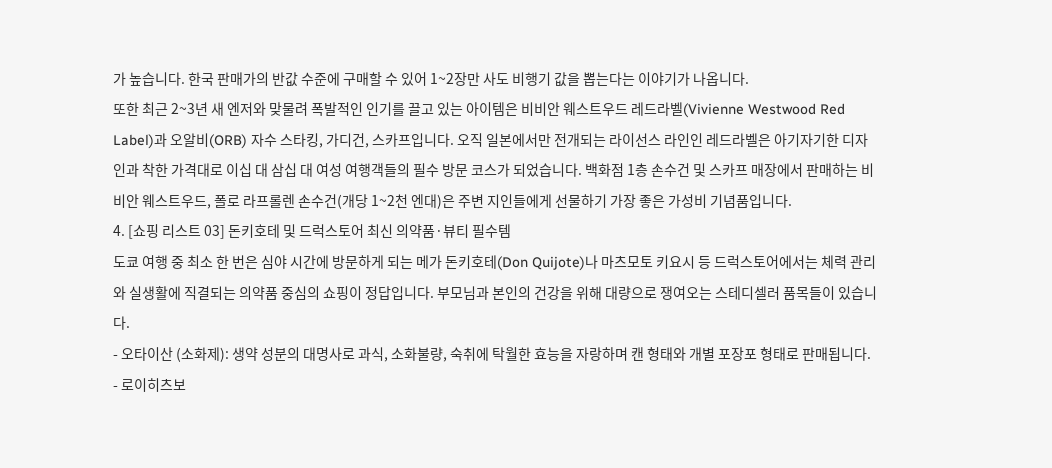가 높습니다. 한국 판매가의 반값 수준에 구매할 수 있어 1~2장만 사도 비행기 값을 뽑는다는 이야기가 나옵니다.
또한 최근 2~3년 새 엔저와 맞물려 폭발적인 인기를 끌고 있는 아이템은 비비안 웨스트우드 레드라벨(Vivienne Westwood Red Label)과 오알비(ORB) 자수 스타킹, 가디건, 스카프입니다. 오직 일본에서만 전개되는 라이선스 라인인 레드라벨은 아기자기한 디자인과 착한 가격대로 이십 대 삼십 대 여성 여행객들의 필수 방문 코스가 되었습니다. 백화점 1층 손수건 및 스카프 매장에서 판매하는 비비안 웨스트우드, 폴로 라프롤렌 손수건(개당 1~2천 엔대)은 주변 지인들에게 선물하기 가장 좋은 가성비 기념품입니다.
4. [쇼핑 리스트 03] 돈키호테 및 드럭스토어 최신 의약품·뷰티 필수템
도쿄 여행 중 최소 한 번은 심야 시간에 방문하게 되는 메가 돈키호테(Don Quijote)나 마츠모토 키요시 등 드럭스토어에서는 체력 관리와 실생활에 직결되는 의약품 중심의 쇼핑이 정답입니다. 부모님과 본인의 건강을 위해 대량으로 쟁여오는 스테디셀러 품목들이 있습니다.
- 오타이산 (소화제): 생약 성분의 대명사로 과식, 소화불량, 숙취에 탁월한 효능을 자랑하며 캔 형태와 개별 포장포 형태로 판매됩니다.
- 로이히츠보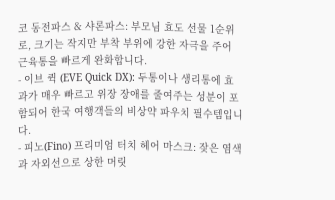코 동전파스 & 샤론파스: 부모님 효도 선물 1순위로, 크기는 작지만 부착 부위에 강한 자극을 주어 근육통을 빠르게 완화합니다.
- 이브 퀵 (EVE Quick DX): 두통이나 생리통에 효과가 매우 빠르고 위장 장애를 줄여주는 성분이 포함되어 한국 여행객들의 비상약 파우치 필수템입니다.
- 피노(Fino) 프리미엄 터치 헤어 마스크: 잦은 염색과 자외선으로 상한 머릿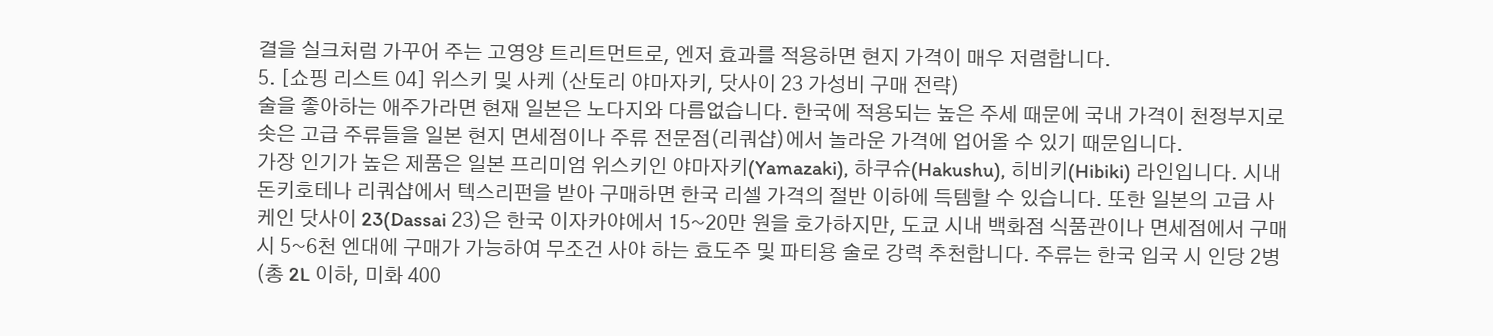결을 실크처럼 가꾸어 주는 고영양 트리트먼트로, 엔저 효과를 적용하면 현지 가격이 매우 저렴합니다.
5. [쇼핑 리스트 04] 위스키 및 사케 (산토리 야마자키, 닷사이 23 가성비 구매 전략)
술을 좋아하는 애주가라면 현재 일본은 노다지와 다름없습니다. 한국에 적용되는 높은 주세 때문에 국내 가격이 천정부지로 솟은 고급 주류들을 일본 현지 면세점이나 주류 전문점(리쿼샵)에서 놀라운 가격에 업어올 수 있기 때문입니다.
가장 인기가 높은 제품은 일본 프리미엄 위스키인 야마자키(Yamazaki), 하쿠슈(Hakushu), 히비키(Hibiki) 라인입니다. 시내 돈키호테나 리쿼샵에서 텍스리펀을 받아 구매하면 한국 리셀 가격의 절반 이하에 득템할 수 있습니다. 또한 일본의 고급 사케인 닷사이 23(Dassai 23)은 한국 이자카야에서 15~20만 원을 호가하지만, 도쿄 시내 백화점 식품관이나 면세점에서 구매 시 5~6천 엔대에 구매가 가능하여 무조건 사야 하는 효도주 및 파티용 술로 강력 추천합니다. 주류는 한국 입국 시 인당 2병(총 2L 이하, 미화 400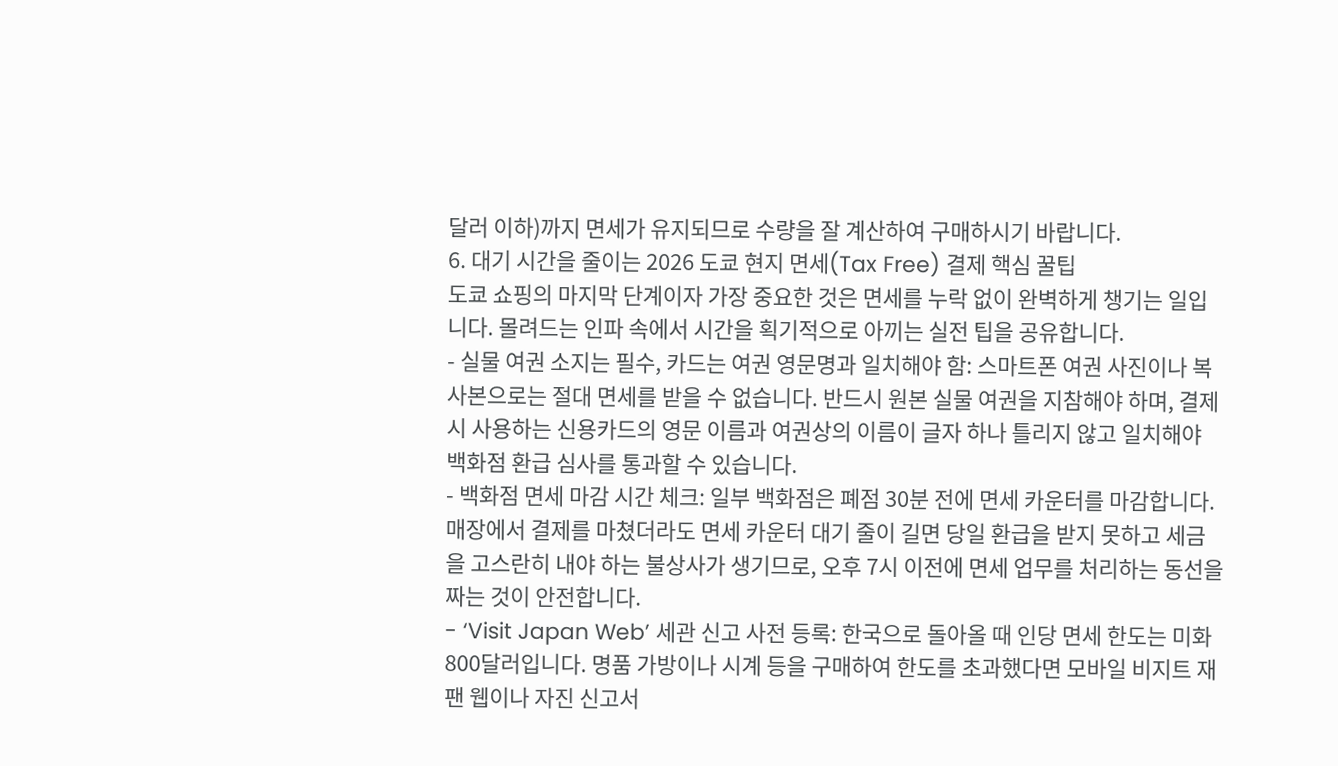달러 이하)까지 면세가 유지되므로 수량을 잘 계산하여 구매하시기 바랍니다.
6. 대기 시간을 줄이는 2026 도쿄 현지 면세(Tax Free) 결제 핵심 꿀팁
도쿄 쇼핑의 마지막 단계이자 가장 중요한 것은 면세를 누락 없이 완벽하게 챙기는 일입니다. 몰려드는 인파 속에서 시간을 획기적으로 아끼는 실전 팁을 공유합니다.
- 실물 여권 소지는 필수, 카드는 여권 영문명과 일치해야 함: 스마트폰 여권 사진이나 복사본으로는 절대 면세를 받을 수 없습니다. 반드시 원본 실물 여권을 지참해야 하며, 결제 시 사용하는 신용카드의 영문 이름과 여권상의 이름이 글자 하나 틀리지 않고 일치해야 백화점 환급 심사를 통과할 수 있습니다.
- 백화점 면세 마감 시간 체크: 일부 백화점은 폐점 30분 전에 면세 카운터를 마감합니다. 매장에서 결제를 마쳤더라도 면세 카운터 대기 줄이 길면 당일 환급을 받지 못하고 세금을 고스란히 내야 하는 불상사가 생기므로, 오후 7시 이전에 면세 업무를 처리하는 동선을 짜는 것이 안전합니다.
- ‘Visit Japan Web’ 세관 신고 사전 등록: 한국으로 돌아올 때 인당 면세 한도는 미화 800달러입니다. 명품 가방이나 시계 등을 구매하여 한도를 초과했다면 모바일 비지트 재팬 웹이나 자진 신고서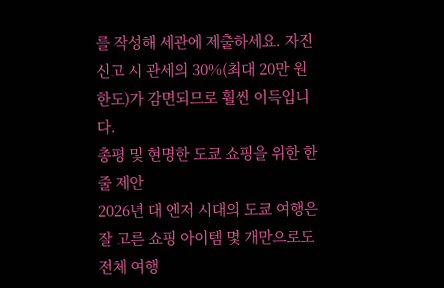를 작성해 세관에 제출하세요. 자진 신고 시 관세의 30%(최대 20만 원 한도)가 감면되므로 훨씬 이득입니다.
총평 및 현명한 도쿄 쇼핑을 위한 한 줄 제안
2026년 대 엔저 시대의 도쿄 여행은 잘 고른 쇼핑 아이템 몇 개만으로도 전체 여행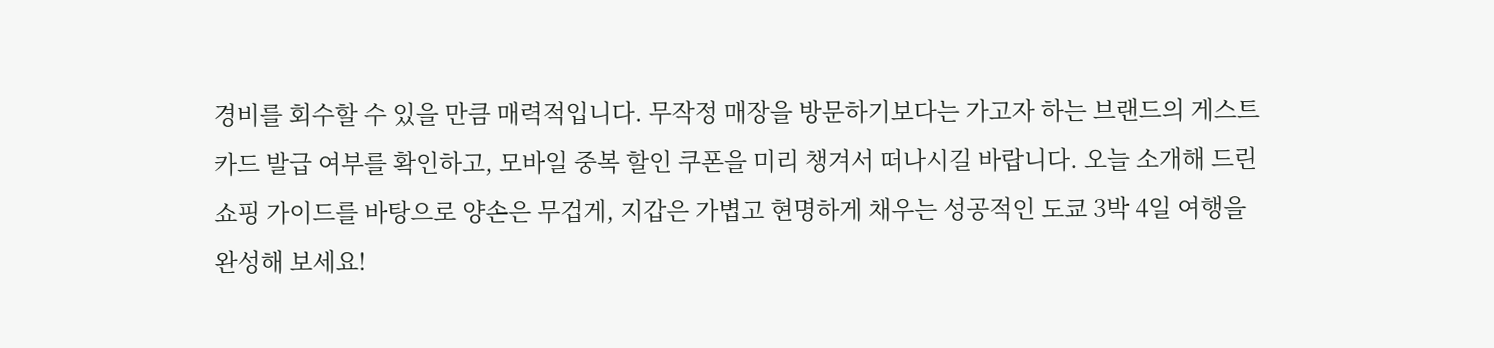경비를 회수할 수 있을 만큼 매력적입니다. 무작정 매장을 방문하기보다는 가고자 하는 브랜드의 게스트카드 발급 여부를 확인하고, 모바일 중복 할인 쿠폰을 미리 챙겨서 떠나시길 바랍니다. 오늘 소개해 드린 쇼핑 가이드를 바탕으로 양손은 무겁게, 지갑은 가볍고 현명하게 채우는 성공적인 도쿄 3박 4일 여행을 완성해 보세요!